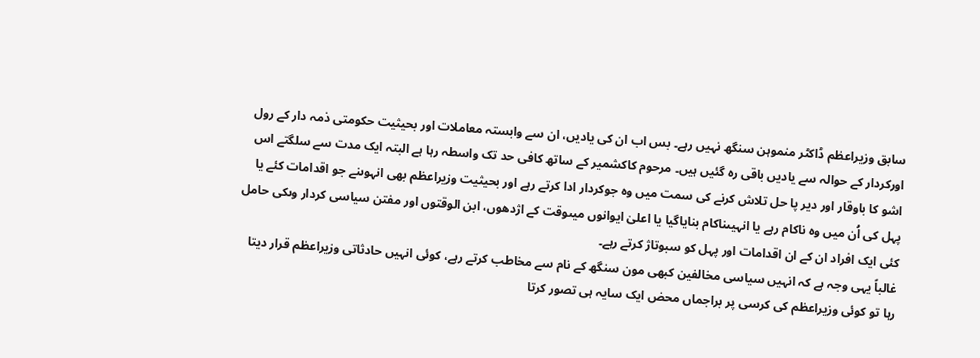سابق وزیراعظم ڈاکٹر منموہن سنگھ نہیں رہے۔ بس اب ان کی یادیں، ان سے وابستہ معاملات اور بحیثیت حکومتی ذمہ دار کے رول اورکردار کے حوالہ سے یادیں باقی رہ گئیں ہیں۔ مرحوم کاکشمیر کے ساتھ کافی حد تک واسطہ رہا ہے البتہ ایک مدت سے سلگتے اس اشو کا باوقار اور دیر پا حل تلاش کرنے کی سمت میں وہ جوکردار ادا کرتے رہے اور بحیثیت وزیراعظم بھی انہوںنے جو اقدامات کئے یا پہل کی اُن میں وہ ناکام رہے یا انہیںناکام بنایاگیا یا اعلیٰ ایوانوں میںوقت کے اژدھوں، ابن الوقتوں اور مفتن سیاسی کردار وںکی حامل کئی ایک افراد ان کے ان اقدامات اور پہل کو سبوتاژ کرتے رہے۔
غالباً یہی وجہ ہے کہ انہیں سیاسی مخالفین کبھی مون سنگھ کے نام سے مخاطب کرتے رہے، کوئی انہیں حادثاتی وزیراعظم قرار دیتا رہا تو کوئی وزیراعظم کی کرسی پر براجماں محض ایک سایہ ہی تصور کرتا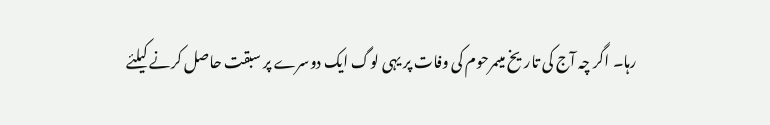رہا۔ اگر چہ آج کی تاریخ میںمرحوم کی وفات پر یہی لوگ ایک دوسرے پر سبقت حاصل کرنے کیلئے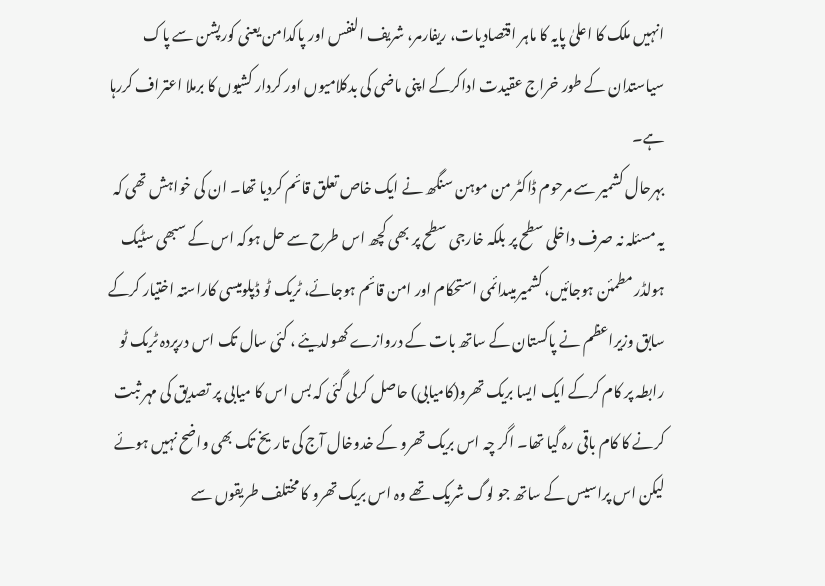انہیں ملک کا اعلیٰ پایہ کا ماہر اقتصادیات، ریفارمر، شریف النفس اور پاکدامن یعنی کورپشن سے پاک سیاستدان کے طور خراج عقیدت اداکرکے اپنی ماضی کی بدکلامیوں اور کردار کشیوں کا برملا اعتراف کررہا ہے۔
بہرحال کشمیر سے مرحوم ڈاکٹر من موہن سنگھ نے ایک خاص تعلق قائم کردیا تھا۔ ان کی خواہش تھی کہ یہ مسئلہ نہ صرف داخلی سطح پر بلکہ خارجی سطح پر بھی کچھ اس طرح سے حل ہوکہ اس کے سبھی سٹیک ہولڈر مطمئن ہوجائیں، کشمیرمیںدائمی استحکام اور امن قائم ہوجائے، ٹریک ٹو ڈپلومیسی کاراستہ اختیار کرکے سابق وزیراعظم نے پاکستان کے ساتھ بات کے دروازے کھولدیئے ، کئی سال تک اس درپردہ ٹریک ٹو رابطہ پر کام کرکے ایک ایسا بریک تھرو(کامیابی) حاصل کرلی گئی کہ بس اس کا میابی پر تصدیق کی مہر ثبت کرنے کا کام باقی رہ گیا تھا۔ اگر چہ اس بریک تھرو کے خدوخال آج کی تاریخ تک بھی واضح نہیں ہوئے لیکن اس پراسیس کے ساتھ جو لوگ شریک تھے وہ اس بریک تھرو کا مختلف طریقوں سے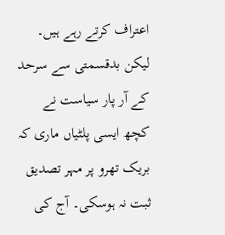اعتراف کرتے رہے ہیں۔ لیکن بدقسمتی سے سرحد کے آر پار سیاست نے کچھ ایسی پلٹیاں ماری کہ بریک تھرو پر مہر تصدیق ثبت نہ ہوسکی۔ آج کی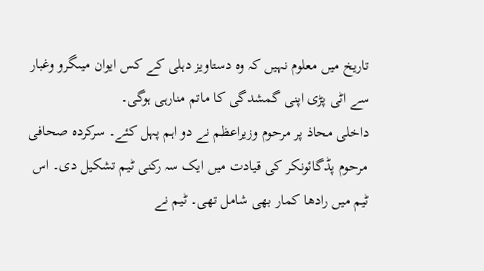تاریخ میں معلوم نہیں کہ وہ دستاویز دہلی کے کس ایوان میںگرو وغبار سے اٹی پڑی اپنی گمشدگی کا ماتم منارہی ہوگی۔
داخلی محاذ پر مرحوم وزیراعظم نے دو اہم پہل کئے۔ سرکردہ صحافی مرحوم پڈگائونکر کی قیادت میں ایک سہ رکنی ٹیم تشکیل دی۔ اس ٹیم میں رادھا کمار بھی شامل تھی۔ ٹیم نے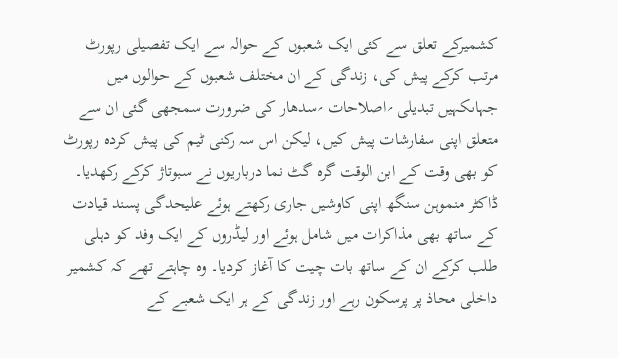کشمیرکے تعلق سے کئی ایک شعبوں کے حوالہ سے ایک تفصیلی رپورٹ مرتب کرکے پیش کی، زندگی کے ان مختلف شعبوں کے حوالوں میں جہاںکہیں تبدیلی ؍اصلاحات ؍سدھار کی ضرورت سمجھی گئی ان سے متعلق اپنی سفارشات پیش کیں، لیکن اس سہ رکنی ٹیم کی پیش کردہ رپورٹ کو بھی وقت کے ابن الوقت گرہ گٹ نما درباریوں نے سبوتاژ کرکے رکھدیا۔
ڈاکٹر منموہن سنگھ اپنی کاوشیں جاری رکھتے ہوئے علیحدگی پسند قیادت کے ساتھ بھی مذاکرات میں شامل ہوئے اور لیڈروں کے ایک وفد کو دہلی طلب کرکے ان کے ساتھ بات چیت کا آغاز کردیا۔ وہ چاہتے تھے کہ کشمیر داخلی محاذ پر پرسکون رہے اور زندگی کے ہر ایک شعبے کے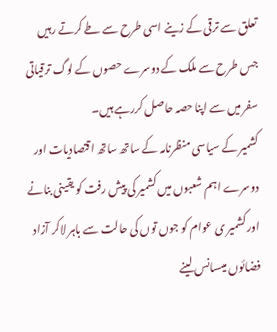تعلق سے ترقی کے زینے اسی طرح سے طے کرتے رہیں جس طرح سے ملک کے دوسرے حصوں کے لوگ ترقیاتی سفر میں سے اپنا حصہ حاصل کررہے ہیں۔
کشمیر کے سیاسی منظرنامہ کے ساتھ ساتھ اقتصادیات اور دوسرے اہم شعبوں میں کشمیر کی پیش رفت کو یقینی بنانے اور کشمیر ی عوام کو جوں توں کی حالت سے باہر لاکر آزاد فضائوں میںسانس لینے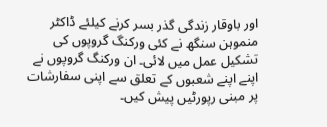اور باوقار زندگی گذر بسر کرنے کیلئے ڈاکٹر منموہن سنگھ نے کئی ورکنگ گروپوں کی تشکیل عمل میں لائی۔ ان ورکنگ گروپوں نے اپنے اپنے شعبوں کے تعلق سے اپنی سفارشات پر مبنی رپورٹیں پیش کیں۔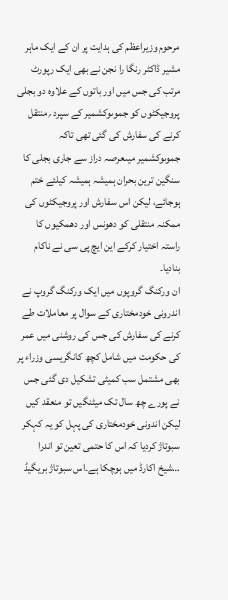مرحوم وزیراعظم کی ہدایت پر ان کے ایک ماہر مشیر ڈاکٹر رنگا را نجن نے بھی ایک رپورٹ مرتب کی جس میں اور باتوں کے علاوہ دو بجلی پروجیکٹوں کو جموںوکشمیر کے سپرد ؍منتقل کرنے کی سفارش کی گئی تھی تاکہ جموںوکشمیر میںعرصہ دراز سے جاری بجلی کا سنگین ترین بحران ہمیشہ ہمیشہ کیلئے ختم ہوجائے، لیکن اس سفارش اور پروجیکٹوں کی ممکنہ منتقلی کو دھونس اور دھمکیوں کا راستہ اختیار کرکے این ایچ پی سی نے ناکام بنادیا۔
ان ورکنگ گروپوں میں ایک ورکنگ گروپ نے اندرونی خودمختاری کے سوال پر معاملات طے کرنے کی سفارش کی جس کی روشنی میں عمر کی حکومت میں شامل کچھ کانگریسی وزراء پر بھی مشتمل سب کمیٹی تشکیل دی گئی جس نے پورے چھ سال تک میٹنگیں تو منعقد کیں لیکن اندونی خودمختاری کی پہل کو یہ کہکر سبوتاژ کردیا کہ اس کا حتمی تعین تو اندرا …شیخ اکارڈ میں ہوچکا ہے۔اس سبوتاژ بریگیڈ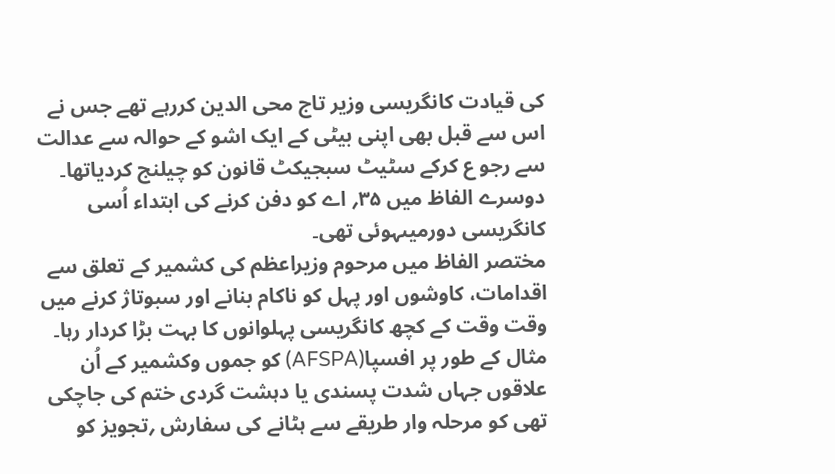کی قیادت کانگریسی وزیر تاج محی الدین کررہے تھے جس نے اس سے قبل بھی اپنی بیٹی کے ایک اشو کے حوالہ سے عدالت سے رجو ع کرکے سٹیٹ سبجیکٹ قانون کو چیلنج کردیاتھا۔ دوسرے الفاظ میں ۳۵؍ اے کو دفن کرنے کی ابتداء اُسی کانگریسی دورمیںہوئی تھی۔
مختصر الفاظ میں مرحوم وزیراعظم کی کشمیر کے تعلق سے اقدامات، کاوشوں اور پہل کو ناکام بنانے اور سبوتاژ کرنے میں وقت وقت کے کچھ کانگریسی پہلوانوں کا بہت بڑا کردار رہا۔ مثال کے طور پر افسپا(AFSPA) کو جموں وکشمیر کے اُن علاقوں جہاں شدت پسندی یا دہشت گردی ختم کی جاچکی تھی کو مرحلہ وار طریقے سے ہٹانے کی سفارش ؍تجویز کو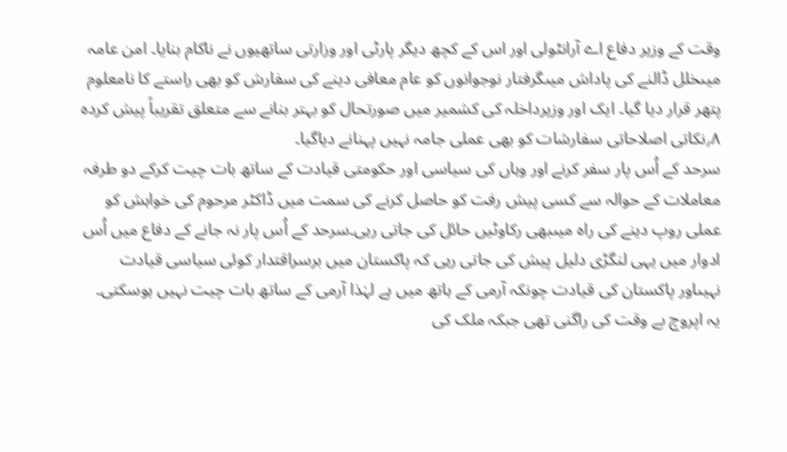وقت کے وزیر دفاع اے آرانٹولی اور اس کے کچھ دیگر پارٹی اور وزارتی ساتھیوں نے ناکام بنایا۔ امن عامہ میںخلل ڈالنے کی پاداش میںگرفتار نوجوانوں کو عام معافی دینے کی سفارش کو بھی راستے کا نامعلوم پتھر قرار دیا گیا۔ ایک اور وزیرداخلہ کی کشمیر میں صورتحال کو بہتر بنانے سے متعلق تقریباً پیش کردہ ۸؍نکاتی اصلاحاتی سفارشات کو بھی عملی جامہ نہیں پہنانے دیاگیا۔
سرحد کے اُس پار سفر کرنے اور وہاں کی سیاسی اور حکومتی قیادت کے ساتھ بات چیت کرکے دو طرفہ معاملات کے حوالہ سے کسی پیش رفت کو حاصل کرنے کی سمت میں ڈاکٹر مرحوم کی خواہش کو عملی روپ دینے کی راہ میںبھی رکاوٹیں حائل کی جاتی رہی۔سرحد کے اُس پار نہ جانے کے دفاع میں اُس ادوار میں یہی لنگڑی دلیل پیش کی جاتی رہی کہ پاکستان میں برسراقتدار کوئی سیاسی قیادت نہیںاور پاکستان کی قیادت چونکہ آرمی کے ہاتھ میں ہے لہٰذا آرمی کے ساتھ بات چیت نہیں ہوسکتی۔ یہ اپروچ بے وقت کی راگنی تھی جبکہ ملک کی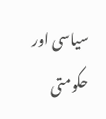سیاسی اور حکومتی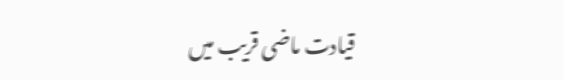قیادت ماضی قریب میں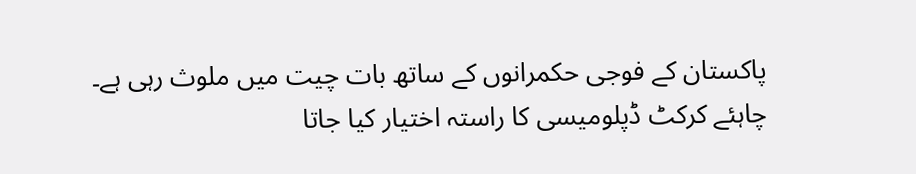پاکستان کے فوجی حکمرانوں کے ساتھ بات چیت میں ملوث رہی ہے۔ چاہئے کرکٹ ڈپلومیسی کا راستہ اختیار کیا جاتا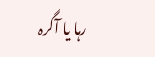رہا یا آگرہ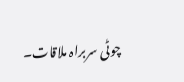چوٹی سربراہ ملاقات۔